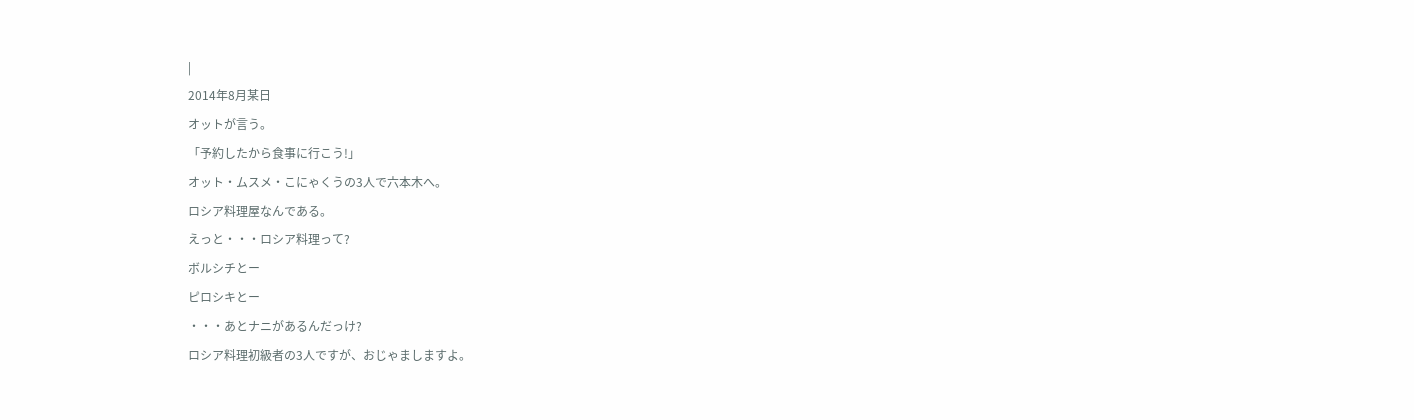|
2014年8月某日
オットが言う。
「予約したから食事に行こう!」
オット・ムスメ・こにゃくうの3人で六本木へ。
ロシア料理屋なんである。
えっと・・・ロシア料理って?
ボルシチとー
ピロシキとー
・・・あとナニがあるんだっけ?
ロシア料理初級者の3人ですが、おじゃましますよ。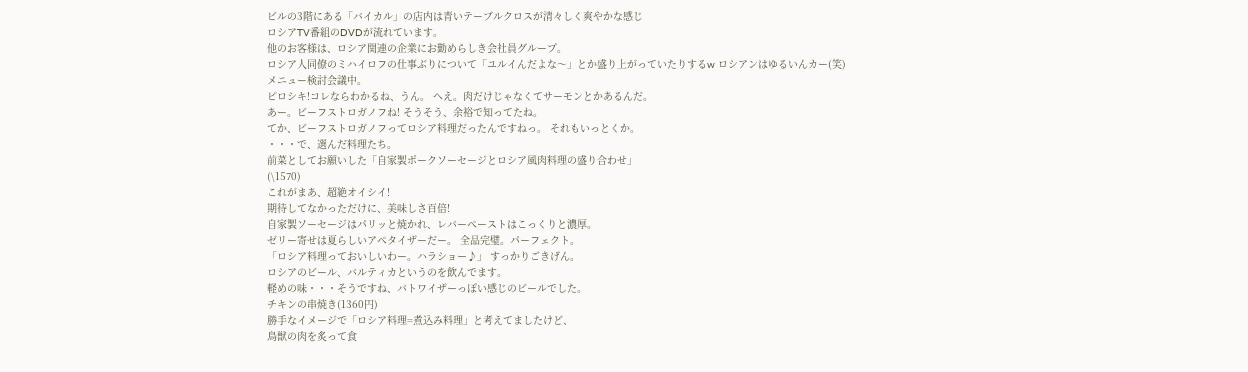ビルの3階にある「バイカル」の店内は青いテーブルクロスが清々しく爽やかな感じ
ロシアTV番組のDVDが流れています。
他のお客様は、ロシア関連の企業にお勤めらしき会社員グループ。
ロシア人同僚のミハイロフの仕事ぶりについて「ユルイんだよな〜」とか盛り上がっていたりするw ロシアンはゆるいんカー(笑)
メニュー検討会議中。
ピロシキ!コレならわかるね、うん。 へえ。肉だけじゃなくてサーモンとかあるんだ。
あー。ビーフストロガノフね! そうそう、余裕で知ってたね。
てか、ビーフストロガノフってロシア料理だったんですねっ。 それもいっとくか。
・・・で、選んだ料理たち。
前菜としてお願いした「自家製ポークソーセージとロシア風肉料理の盛り合わせ」
(\1570)
これがまあ、超絶オイシイ!
期待してなかっただけに、美味しさ百倍!
自家製ソーセージはパリッと焼かれ、レバーペーストはこっくりと濃厚。
ゼリー寄せは夏らしいアペタイザーだー。 全品完璧。パーフェクト。
「ロシア料理っておいしいわー。ハラショー♪」 すっかりごきげん。
ロシアのビール、バルティカというのを飲んでます。
軽めの味・・・そうですね、バトワイザーっぽい感じのビールでした。
チキンの串焼き(1360円)
勝手なイメージで「ロシア料理=煮込み料理」と考えてましたけど、
鳥獣の肉を炙って食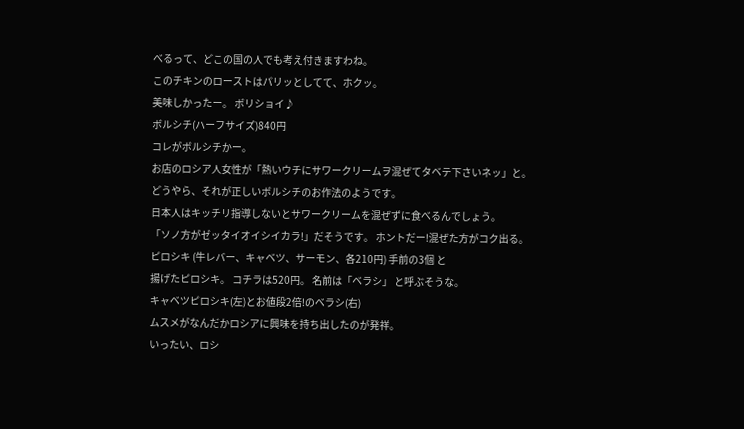べるって、どこの国の人でも考え付きますわね。
このチキンのローストはパリッとしてて、ホクッ。
美味しかったー。 ボリショイ♪
ボルシチ(ハーフサイズ)840円
コレがボルシチかー。
お店のロシア人女性が「熱いウチにサワークリームヲ混ぜてタベテ下さいネッ」と。
どうやら、それが正しいボルシチのお作法のようです。
日本人はキッチリ指導しないとサワークリームを混ぜずに食べるんでしょう。
「ソノ方がゼッタイオイシイカラ!」だそうです。 ホントだー!混ぜた方がコク出る。
ピロシキ (牛レバー、キャベツ、サーモン、各210円) 手前の3個 と
揚げたピロシキ。 コチラは520円。 名前は「ベラシ」 と呼ぶそうな。
キャベツピロシキ(左)とお値段2倍!のベラシ(右)
ムスメがなんだかロシアに興味を持ち出したのが発祥。
いったい、ロシ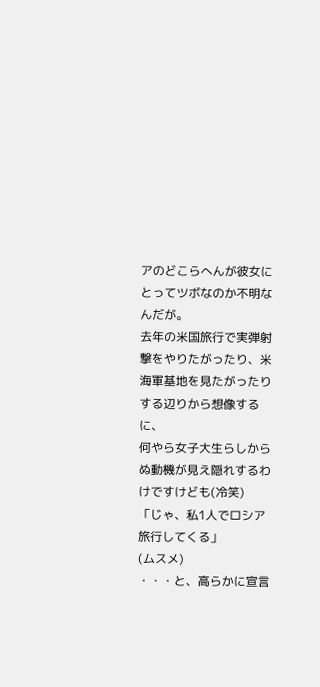アのどこらへんが彼女にとってツボなのか不明なんだが。
去年の米国旅行で実弾射撃をやりたがったり、米海軍基地を見たがったりする辺りから想像するに、
何やら女子大生らしからぬ動機が見え隠れするわけですけども(冷笑)
「じゃ、私1人でロシア旅行してくる」
(ムスメ)
・・・と、高らかに宣言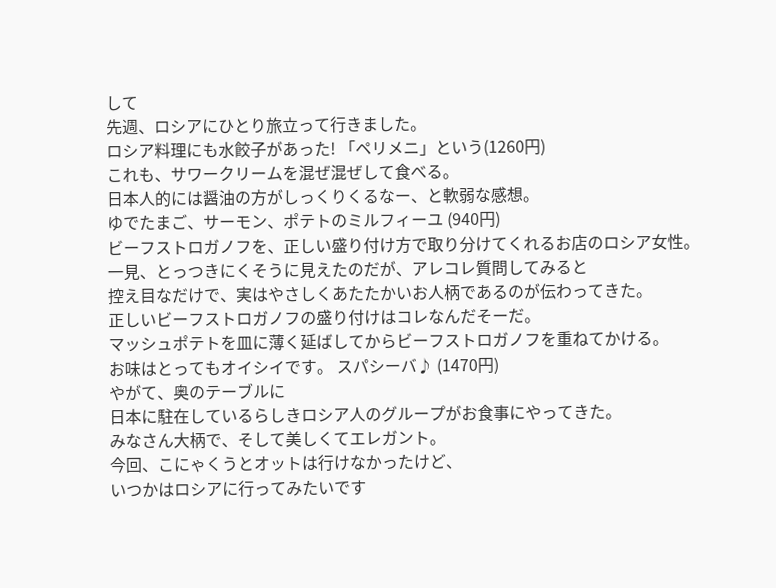して
先週、ロシアにひとり旅立って行きました。
ロシア料理にも水餃子があった! 「ペリメニ」という(1260円)
これも、サワークリームを混ぜ混ぜして食べる。
日本人的には醤油の方がしっくりくるなー、と軟弱な感想。
ゆでたまご、サーモン、ポテトのミルフィーユ (940円)
ビーフストロガノフを、正しい盛り付け方で取り分けてくれるお店のロシア女性。
一見、とっつきにくそうに見えたのだが、アレコレ質問してみると
控え目なだけで、実はやさしくあたたかいお人柄であるのが伝わってきた。
正しいビーフストロガノフの盛り付けはコレなんだそーだ。
マッシュポテトを皿に薄く延ばしてからビーフストロガノフを重ねてかける。
お味はとってもオイシイです。 スパシーバ♪ (1470円)
やがて、奥のテーブルに
日本に駐在しているらしきロシア人のグループがお食事にやってきた。
みなさん大柄で、そして美しくてエレガント。
今回、こにゃくうとオットは行けなかったけど、
いつかはロシアに行ってみたいです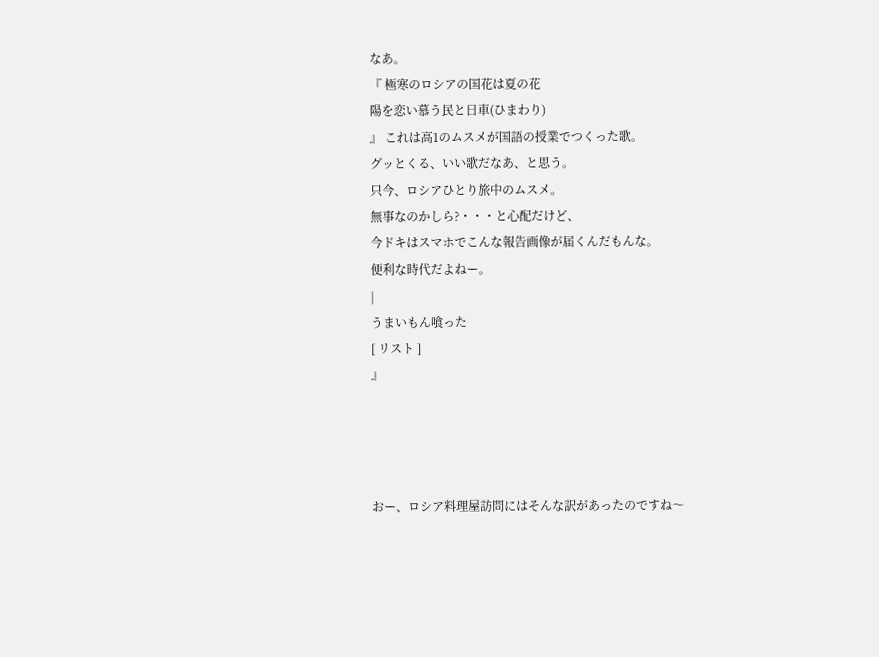なあ。
『 極寒のロシアの国花は夏の花
陽を恋い慕う民と日車(ひまわり)
』 これは高1のムスメが国語の授業でつくった歌。
グッとくる、いい歌だなあ、と思う。
只今、ロシアひとり旅中のムスメ。
無事なのかしら?・・・と心配だけど、
今ドキはスマホでこんな報告画像が届くんだもんな。
便利な時代だよねー。
|
うまいもん喰った
[ リスト ]
』




おー、ロシア料理屋訪問にはそんな訳があったのですね〜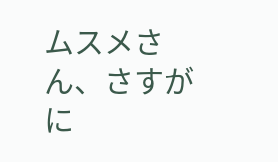ムスメさん、さすがに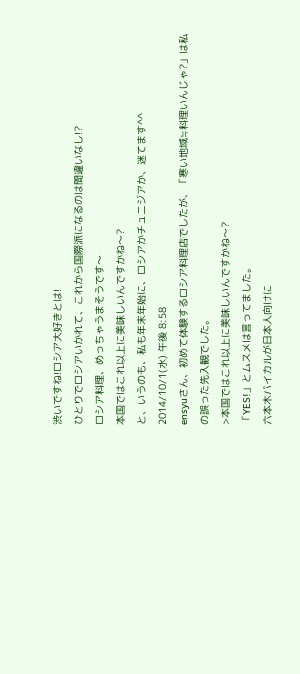渋いですね!ロシア大好きとは!
ひとりでロシアいかれて、これから国際派になるのは間違いなし!?
ロシア料理、めっちゃうまそうです〜
本国ではこれ以上に美味しいんですかね〜?
と、いうのも、私も年末年始に、ロシアかチュニジアか、迷てます^^
2014/10/1(水) 午後 8:58
ensyuさん、初めて体験するロシア料理店でしたが、「寒い地域≒料理いんじゃ?」は私の誤った先入観でした。
>本国ではこれ以上に美味しいんですかね〜?
「YES!」とムスメは言ってました。
六本木バイカルが日本人向けに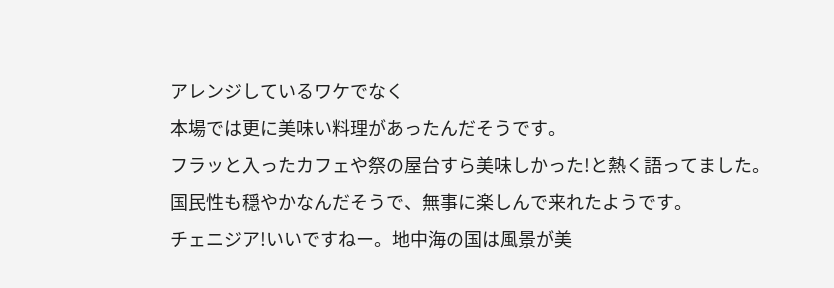アレンジしているワケでなく
本場では更に美味い料理があったんだそうです。
フラッと入ったカフェや祭の屋台すら美味しかった!と熱く語ってました。
国民性も穏やかなんだそうで、無事に楽しんで来れたようです。
チェニジア!いいですねー。地中海の国は風景が美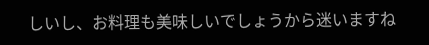しいし、お料理も美味しいでしょうから迷いますね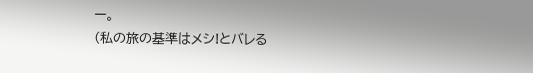ー。
(私の旅の基準はメシ!とバレる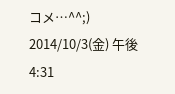コメ…^^;)
2014/10/3(金) 午後 4:31